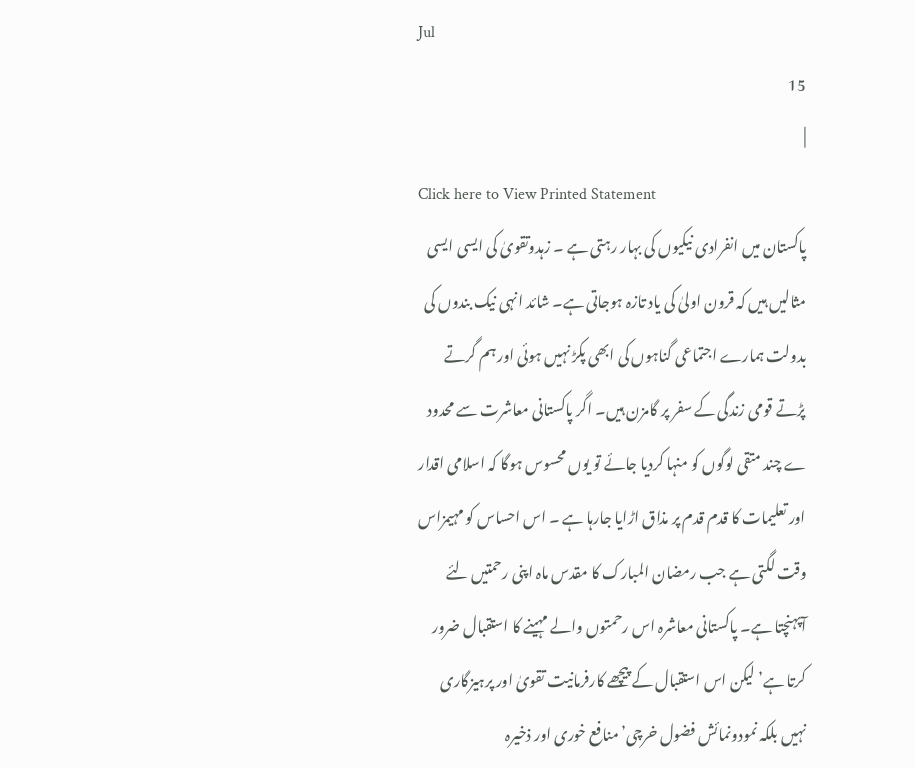Jul
15
|
Click here to View Printed Statement
پاکستان میں انفرادی نیکیوں کی بہار رہتی ہے ۔ زہدوتقویٰ کی ایسی ایسی مثالیں ہیں کہ قرون اولیٰ کی یاد تازہ ہوجاتی ہے۔ شائد انہی نیک بندوں کی بدولت ہمارے اجتماعی گناہوں کی ابھی پکڑ نہیں ہوئی اور ہم گرتے پڑتے قومی زندگی کے سفر پر گامزن ہیں۔ اگر پاکستانی معاشرت سے محدود ے چند متقی لوگوں کو منہا کردیا جائے تو یوں محسوس ہوگا کہ اسلامی اقدار اور تعلیمات کا قدم قدم پر مذاق اڑایا جارہا ہے ۔ اس احساس کو مہیمزاس وقت لگتی ہے جب رمضان المبارک کا مقدس ماہ اپنی رحمتیں لئے آپہنچتا ہے۔ پاکستانی معاشرہ اس رحمتوں والے مہینے کا استقبال ضرور کرتا ہے’ لیکن اس استقبال کے پیچھے کارفرمانیت تقویٰ اور پرہیزگاری نہیں بلکہ نمودونمائش فضول خرچی’ منافع خوری اور ذخیرہ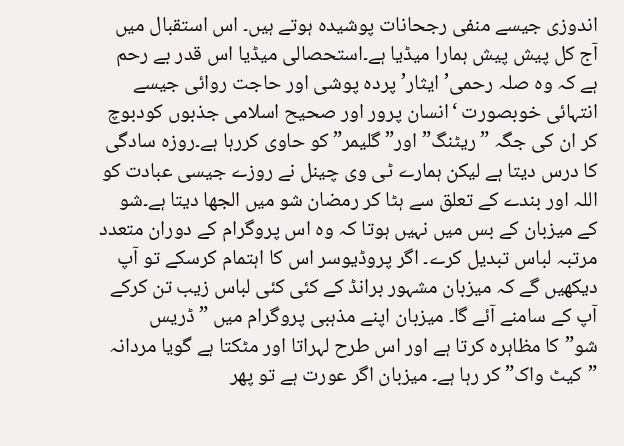اندوزی جیسے منفی رجحانات پوشیدہ ہوتے ہیں۔ اس استقبال میں آج کل پیش پیش ہمارا میڈیا ہے۔استحصالی میڈیا اس قدر بے رحم ہے کہ وہ صلہ رحمی’ ایثار’ پردہ پوشی اور حاجت روائی جیسے انتہائی خوبصورت ‘انسان پرور اور صحیح اسلامی جذبوں کودبوچ کر ان کی جگہ ”ریٹنگ” اور” گلیمر” کو حاوی کررہا ہے۔روزہ سادگی کا درس دیتا ہے لیکن ہمارے ٹی وی چینل نے روزے جیسی عبادت کو اللہ اور بندے کے تعلق سے ہٹا کر رمضان شو میں الجھا دیتا ہے۔شو کے میزبان کے بس میں نہیں ہوتا کہ وہ اس پروگرام کے دوران متعدد مرتبہ لباس تبدیل کرے۔ اگر پروڈیوسر اس کا اہتمام کرسکے تو آپ دیکھیں گے کہ میزبان مشہور برانڈ کے کئی کئی لباس زیب تن کرکے آپ کے سامنے آئے گا۔ میزبان اپنے مذہبی پروگرام میں ”ڈریس شو”کا مظاہرہ کرتا ہے اور اس طرح لہراتا اور مٹکتا ہے گویا مردانہ ”کیٹ واک” کر رہا ہے۔ میزبان اگر عورت ہے تو پھر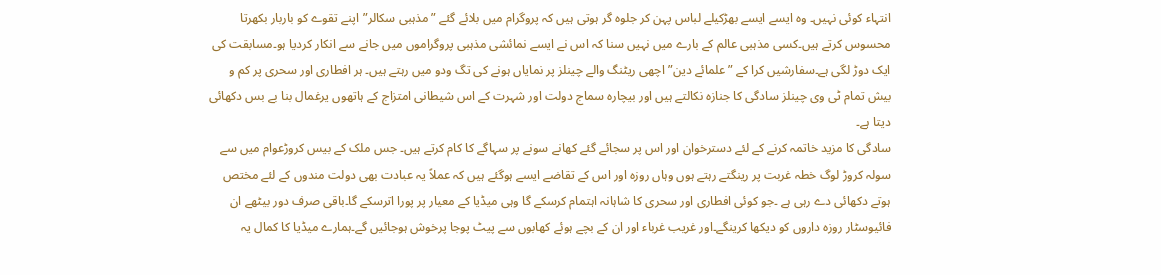انتہاء کوئی نہیں۔ وہ ایسے ایسے بھڑکیلے لباس پہن کر جلوہ گر ہوتی ہیں کہ پروگرام میں بلائے گئے ”مذہبی سکالر”اپنے تقوے کو باربار بکھرتا محسوس کرتے ہیں۔کسی مذہبی عالم کے بارے میں نہیں سنا کہ اس نے ایسے نمائشی مذہبی پروگراموں میں جانے سے انکار کردیا ہو۔مسابقت کی ایک دوڑ لگی ہے۔سفارشیں کرا کے ”علمائے دین” اچھی ریٹنگ والے چینلز پر نمایاں ہونے کی تگ ودو میں رہتے ہیں۔ ہر افطاری اور سحری پر کم و بیش تمام ٹی وی چینلز سادگی کا جنازہ نکالتے ہیں اور بیچارہ سماج دولت اور شہرت کے اس شیطانی امتزاج کے ہاتھوں یرغمال بنا بے بس دکھائی دیتا ہے۔
سادگی کا مزید خاتمہ کرنے کے لئے دسترخوان اور اس پر سجائے گئے کھانے سونے پر سہاگے کا کام کرتے ہیں۔ جس ملک کے بیس کروڑعوام میں سے سولہ کروڑ لوگ خطہ غربت پر رینگتے رہتے ہوں وہاں روزہ اور اس کے تقاضے ایسے ہوگئے ہیں کہ عملاً یہ عبادت بھی دولت مندوں کے لئے مختص ہوتے دکھائی دے رہی ہے ۔جو کوئی افطاری اور سحری کا شاہانہ اہتمام کرسکے گا وہی میڈیا کے معیار پر پورا اترسکے گا۔باقی صرف دور بیٹھے ان فائیوسٹار روزہ داروں کو دیکھا کرینگے۔اور غریب غرباء اور ان کے بچے ہوئے کھابوں سے پیٹ پوجا پرخوش ہوجائیں گے۔ہمارے میڈیا کا کمال یہ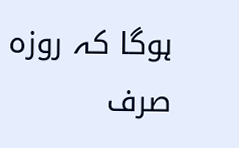ہوگا کہ روزہ صرف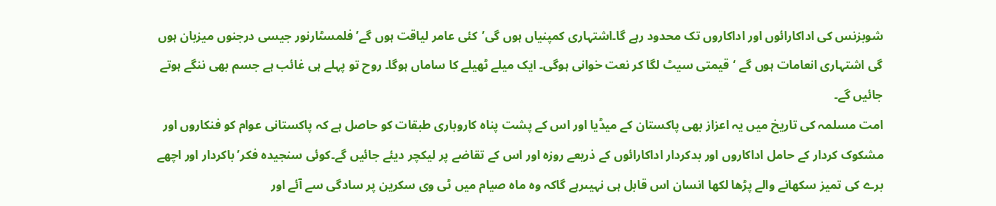شوبزنس کی اداکارائوں اور اداکاروں تک محدود رہے گا۔اشتہاری کمپنیاں ہوں گی’کئی عامر لیاقت ہوں گے’فلمسٹارنور جیسی درجنوں میزبان ہوں گی اشتہاری انعامات ہوں گے ‘قیمتی سیٹ لگا کر نعت خوانی ہوگی۔ ایک میلے ٹھیلے کا ساماں ہوگا۔ روح تو پہلے ہی غائب ہے جسم بھی ننگے ہوتے جائیں گے۔
امت مسلمہ کی تاریخ میں یہ اعزاز بھی پاکستان کے میڈیا اور اس کے پشت پناہ کاروباری طبقات کو حاصل ہے کہ پاکستانی عوام کو فنکاروں اور مشکوک کردار کے حامل اداکاروں اور بدکردار اداکارائوں کے ذریعے روزہ اور اس کے تقاضے پر لیکچر دیئے جائیں گے۔کوئی سنجیدہ فکر’ باکردار اور اچھے برے کی تمیز سکھانے والے پڑھا لکھا انسان اس قابل ہی نہیںرہے گاکہ وہ ماہ صیام میں ٹی وی سکرین پر سادگی سے آئے اور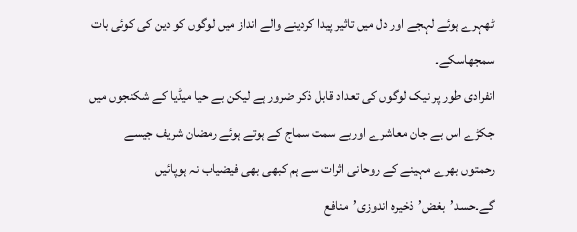ٹھہرے ہوئے لہجے اور دل میں تاثیر پیدا کردینے والے انداز میں لوگوں کو دین کی کوئی بات سمجھاسکے۔
انفرادی طور پر نیک لوگوں کی تعداد قابل ذکر ضرور ہے لیکن بے حیا میڈیا کے شکنجوں میں جکڑے اس بے جان معاشرے اوربے سمت سماج کے ہوتے ہوئے رمضان شریف جیسے رحمتوں بھرے مہینے کے روحانی اثرات سے ہم کبھی بھی فیضیاب نہ ہوپائیں گے۔حسد’بغض’ذخیرہ اندوزی’منافع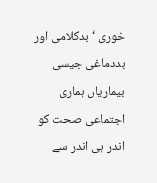خوری ‘بدکلامی اور بددماغی جیسی بیماریاں ہماری اجتماعی صحت کو اندر ہی اندر سے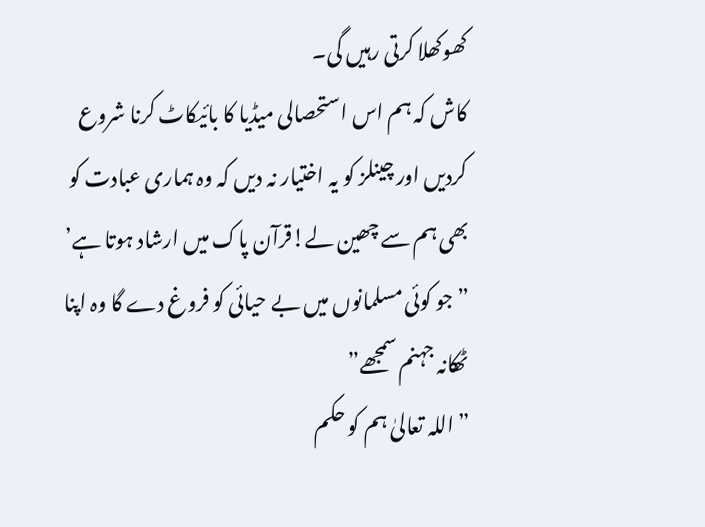کھوکھلا کرتی رہیں گی۔
کاش کہ ہم اس استحصالی میڈیا کا بائیکاٹ کرنا شروع کردیں اور چینلز کو یہ اختیار نہ دیں کہ وہ ہماری عبادت کو بھی ہم سے چھین لے!قرآن پاک میں ارشاد ہوتا ہے’
”جو کوئی مسلمانوں میں بے حیائی کو فروغ دے گا وہ اپنا ٹھکانہ جہنم سمجھے”
”اللہ تعالیٰ ہم کو حکم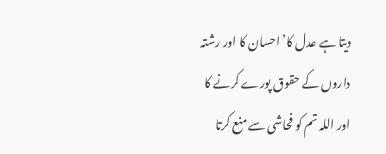دیتا ہے عدل کا’احسان کا اور رشتہ داروں کے حقوق پورے کرنے کا اور اللہ تم کو فحاشی سے منع کرتا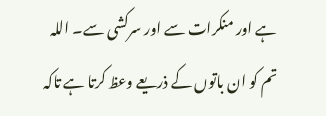ہے اور منکرات سے اور سرکشی سے۔ اللہ تم کو ان باتوں کے ذریعے وعظ کرتا ہے تاکہ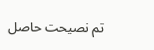تم نصیحت حاصل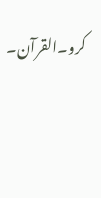کرو۔القرآن۔